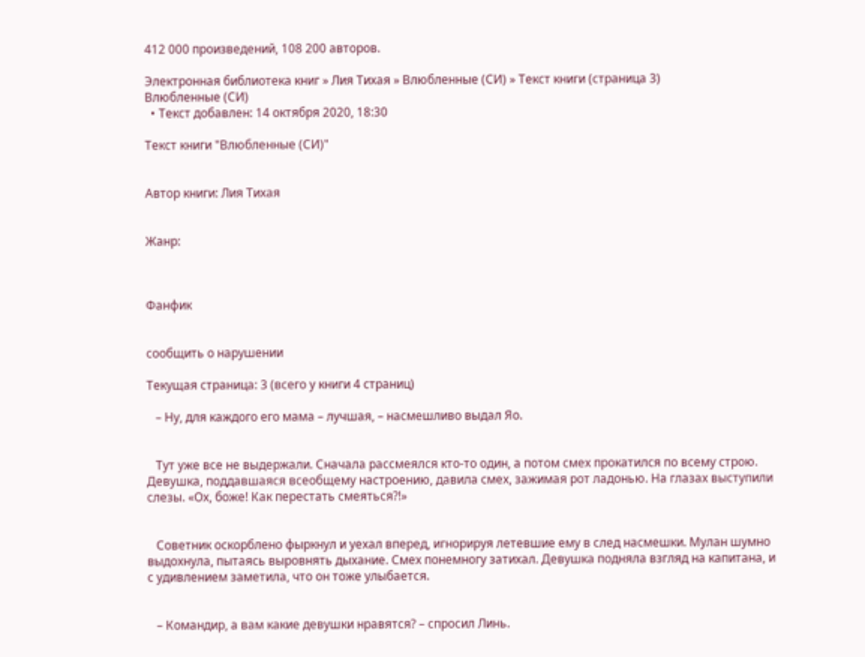412 000 произведений, 108 200 авторов.

Электронная библиотека книг » Лия Тихая » Влюбленные (СИ) » Текст книги (страница 3)
Влюбленные (СИ)
  • Текст добавлен: 14 октября 2020, 18:30

Текст книги "Влюбленные (СИ)"


Автор книги: Лия Тихая


Жанр:



Фанфик


сообщить о нарушении

Текущая страница: 3 (всего у книги 4 страниц)

   – Ну, для каждого его мама – лучшая, – насмешливо выдал Яо.


   Тут уже все не выдержали. Сначала рассмеялся кто-то один, а потом смех прокатился по всему строю. Девушка, поддавшаяся всеобщему настроению, давила смех, зажимая рот ладонью. На глазах выступили слезы. «Ох, боже! Как перестать смеяться?!»


   Советник оскорблено фыркнул и уехал вперед, игнорируя летевшие ему в след насмешки. Мулан шумно выдохнула, пытаясь выровнять дыхание. Смех понемногу затихал. Девушка подняла взгляд на капитана, и с удивлением заметила, что он тоже улыбается.


   – Командир, а вам какие девушки нравятся? – спросил Линь.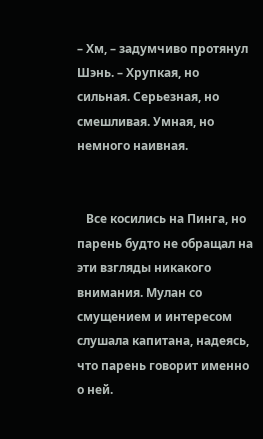– Хм, – задумчиво протянул Шэнь. – Хрупкая, но сильная. Серьезная, но смешливая. Умная, но немного наивная.


   Все косились на Пинга, но парень будто не обращал на эти взгляды никакого внимания. Мулан со смущением и интересом слушала капитана, надеясь, что парень говорит именно о ней.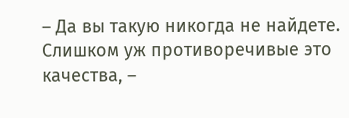– Да вы такую никогда не найдете. Слишком уж противоречивые это качества, –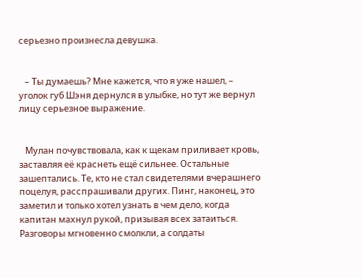серьезно произнесла девушка.


   – Ты думаешь? Мне кажется, что я уже нашел, – уголок губ Шэня дернулся в улыбке, но тут же вернул лицу серьезное выражение.


   Мулан почувствовала, как к щекам приливает кровь, заставляя её краснеть ещё сильнее. Остальные зашептались. Те, кто не стал свидетелями вчерашнего поцелуя, расспрашивали других. Пинг, наконец, это заметил и только хотел узнать в чем дело, когда капитан махнул рукой, призывая всех затаиться. Разговоры мгновенно смолкли, а солдаты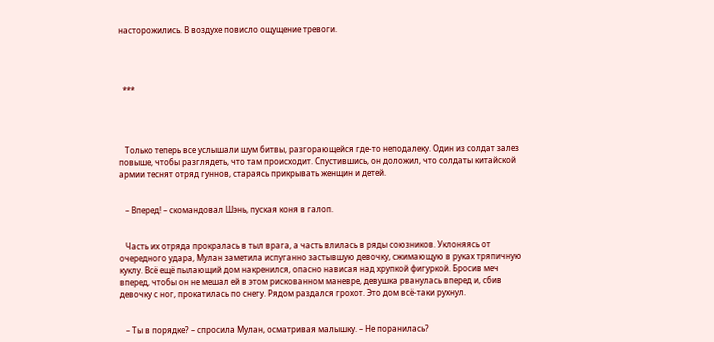насторожились. В воздухе повисло ощущение тревоги.




  ***




   Только теперь все услышали шум битвы, разгорающейся где-то неподалеку. Один из солдат залез повыше, чтобы разглядеть, что там происходит. Спустившись, он доложил, что солдаты китайской армии теснят отряд гуннов, стараясь прикрывать женщин и детей.


   – Вперед! – скомандовал Шэнь, пуская коня в галоп.


   Часть их отряда прокралась в тыл врага, а часть влилась в ряды союзников. Уклоняясь от очередного удара, Мулан заметила испуганно застывшую девочку, сжимающую в руках тряпичную куклу. Всё ещё пылающий дом накренился, опасно нависая над хрупкой фигуркой. Бросив меч вперед, чтобы он не мешал ей в этом рискованном маневре, девушка рванулась вперед и, сбив девочку с ног, прокатилась по снегу. Рядом раздался грохот. Это дом всё-таки рухнул.


   – Ты в порядке? – спросила Мулан, осматривая малышку. – Не поранилась?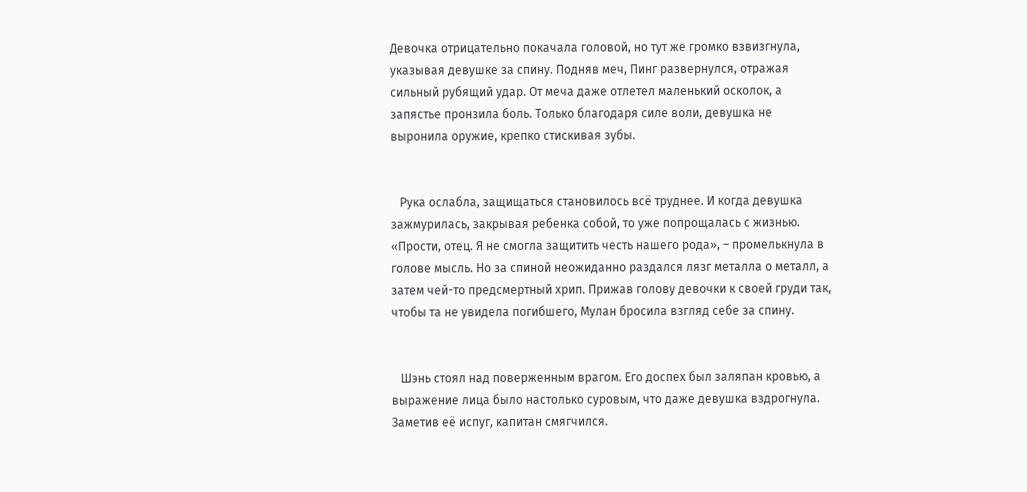Девочка отрицательно покачала головой, но тут же громко взвизгнула, указывая девушке за спину. Подняв меч, Пинг развернулся, отражая сильный рубящий удар. От меча даже отлетел маленький осколок, а запястье пронзила боль. Только благодаря силе воли, девушка не выронила оружие, крепко стискивая зубы.


   Рука ослабла, защищаться становилось всё труднее. И когда девушка зажмурилась, закрывая ребенка собой, то уже попрощалась с жизнью. «Прости, отец. Я не смогла защитить честь нашего рода», – промелькнула в голове мысль. Но за спиной неожиданно раздался лязг металла о металл, а затем чей-то предсмертный хрип. Прижав голову девочки к своей груди так, чтобы та не увидела погибшего, Мулан бросила взгляд себе за спину.


   Шэнь стоял над поверженным врагом. Его доспех был заляпан кровью, а выражение лица было настолько суровым, что даже девушка вздрогнула. Заметив её испуг, капитан смягчился.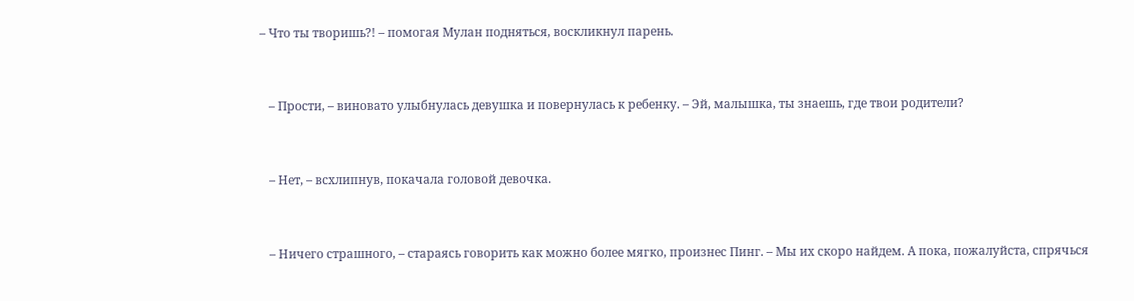– Что ты творишь?! – помогая Мулан подняться, воскликнул парень.


   – Прости, – виновато улыбнулась девушка и повернулась к ребенку. – Эй, малышка, ты знаешь, где твои родители?


   – Нет, – всхлипнув, покачала головой девочка.


   – Ничего страшного, – стараясь говорить как можно более мягко, произнес Пинг. – Мы их скоро найдем. А пока, пожалуйста, спрячься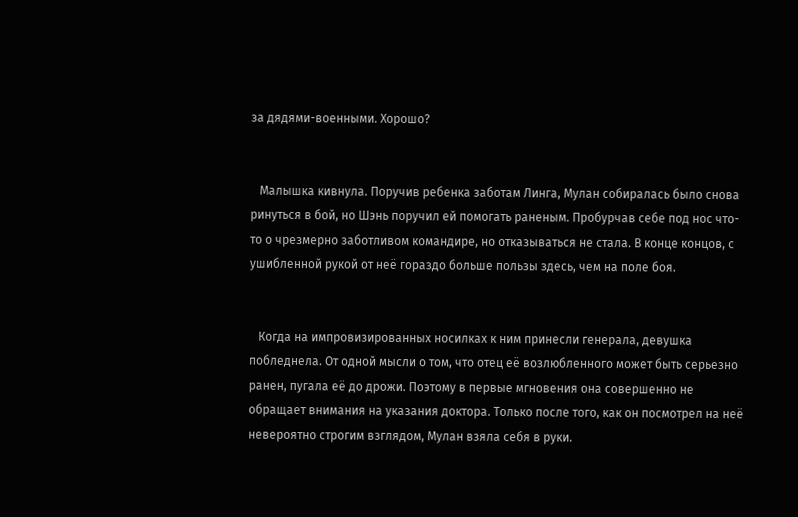за дядями-военными. Хорошо?


   Малышка кивнула. Поручив ребенка заботам Линга, Мулан собиралась было снова ринуться в бой, но Шэнь поручил ей помогать раненым. Пробурчав себе под нос что-то о чрезмерно заботливом командире, но отказываться не стала. В конце концов, с ушибленной рукой от неё гораздо больше пользы здесь, чем на поле боя.


   Когда на импровизированных носилках к ним принесли генерала, девушка побледнела. От одной мысли о том, что отец её возлюбленного может быть серьезно ранен, пугала её до дрожи. Поэтому в первые мгновения она совершенно не обращает внимания на указания доктора. Только после того, как он посмотрел на неё невероятно строгим взглядом, Мулан взяла себя в руки.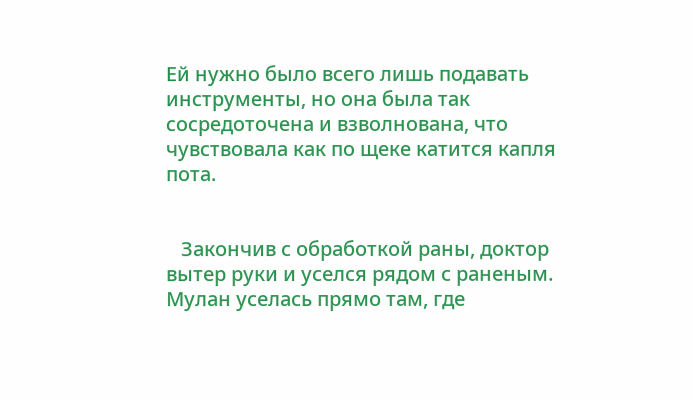Ей нужно было всего лишь подавать инструменты, но она была так сосредоточена и взволнована, что чувствовала как по щеке катится капля пота.


   Закончив с обработкой раны, доктор вытер руки и уселся рядом с раненым. Мулан уселась прямо там, где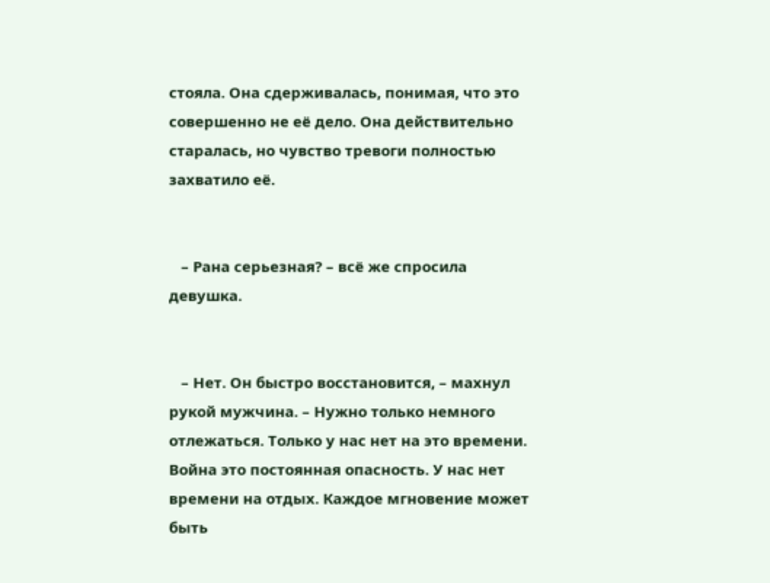стояла. Она сдерживалась, понимая, что это совершенно не её дело. Она действительно старалась, но чувство тревоги полностью захватило её.


   – Рана серьезная? – всё же спросила девушка.


   – Нет. Он быстро восстановится, – махнул рукой мужчина. – Нужно только немного отлежаться. Только у нас нет на это времени. Война это постоянная опасность. У нас нет времени на отдых. Каждое мгновение может быть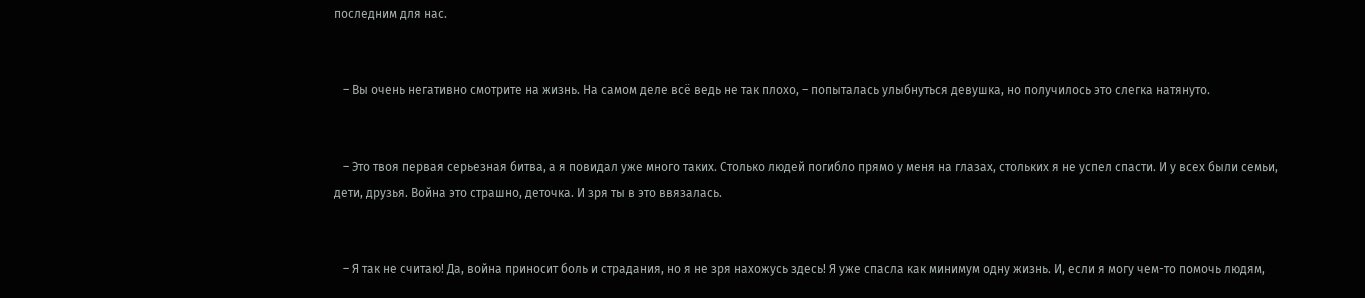последним для нас.


   – Вы очень негативно смотрите на жизнь. На самом деле всё ведь не так плохо, – попыталась улыбнуться девушка, но получилось это слегка натянуто.


   – Это твоя первая серьезная битва, а я повидал уже много таких. Столько людей погибло прямо у меня на глазах, стольких я не успел спасти. И у всех были семьи, дети, друзья. Война это страшно, деточка. И зря ты в это ввязалась.


   – Я так не считаю! Да, война приносит боль и страдания, но я не зря нахожусь здесь! Я уже спасла как минимум одну жизнь. И, если я могу чем-то помочь людям,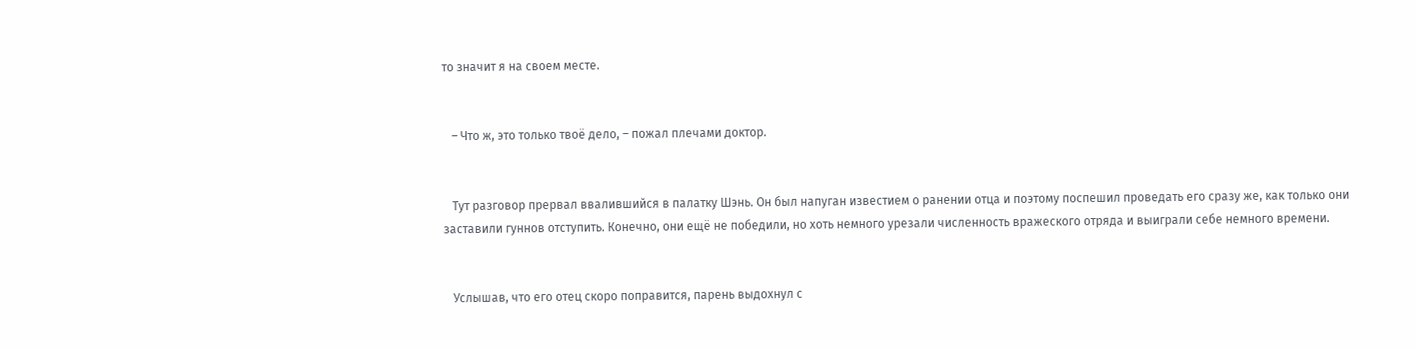то значит я на своем месте.


   – Что ж, это только твоё дело, – пожал плечами доктор.


   Тут разговор прервал ввалившийся в палатку Шэнь. Он был напуган известием о ранении отца и поэтому поспешил проведать его сразу же, как только они заставили гуннов отступить. Конечно, они ещё не победили, но хоть немного урезали численность вражеского отряда и выиграли себе немного времени.


   Услышав, что его отец скоро поправится, парень выдохнул с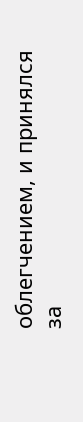облегчением, и принялся за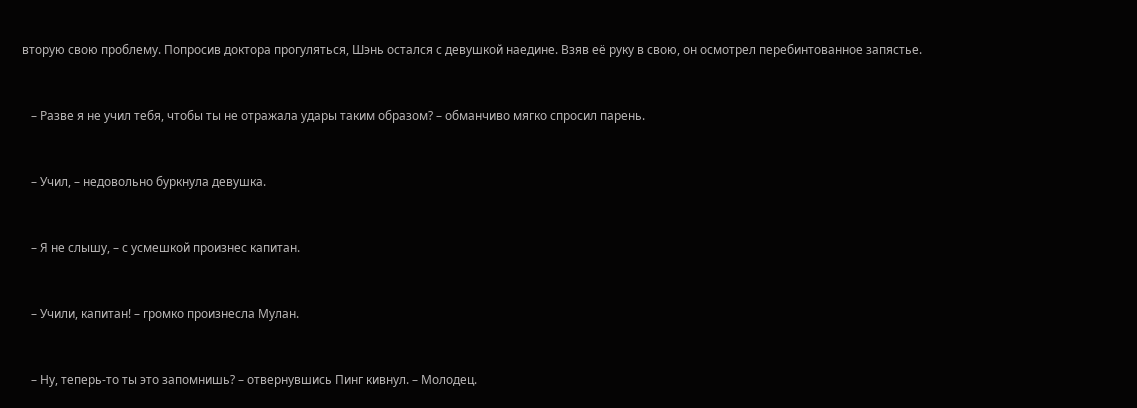вторую свою проблему. Попросив доктора прогуляться, Шэнь остался с девушкой наедине. Взяв её руку в свою, он осмотрел перебинтованное запястье.


   – Разве я не учил тебя, чтобы ты не отражала удары таким образом? – обманчиво мягко спросил парень.


   – Учил, – недовольно буркнула девушка.


   – Я не слышу, – с усмешкой произнес капитан.


   – Учили, капитан! – громко произнесла Мулан.


   – Ну, теперь-то ты это запомнишь? – отвернувшись Пинг кивнул. – Молодец.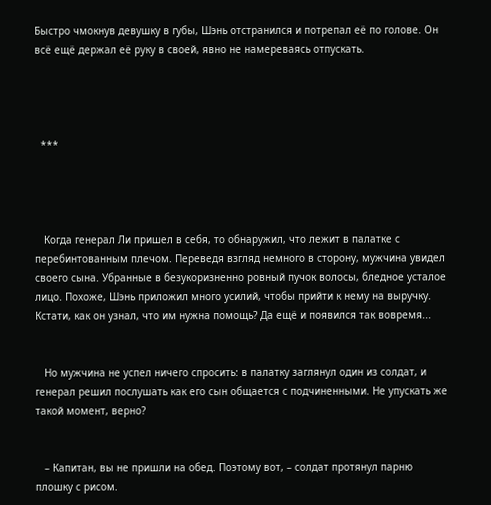Быстро чмокнув девушку в губы, Шэнь отстранился и потрепал её по голове. Он всё ещё держал её руку в своей, явно не намереваясь отпускать.




  ***




   Когда генерал Ли пришел в себя, то обнаружил, что лежит в палатке с перебинтованным плечом. Переведя взгляд немного в сторону, мужчина увидел своего сына. Убранные в безукоризненно ровный пучок волосы, бледное усталое лицо. Похоже, Шэнь приложил много усилий, чтобы прийти к нему на выручку. Кстати, как он узнал, что им нужна помощь? Да ещё и появился так вовремя...


   Но мужчина не успел ничего спросить: в палатку заглянул один из солдат, и генерал решил послушать как его сын общается с подчиненными. Не упускать же такой момент, верно?


   – Капитан, вы не пришли на обед. Поэтому вот, – солдат протянул парню плошку с рисом.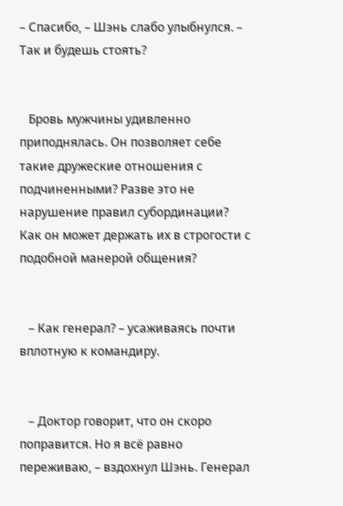– Спасибо, – Шэнь слабо улыбнулся. – Так и будешь стоять?


   Бровь мужчины удивленно приподнялась. Он позволяет себе такие дружеские отношения с подчиненными? Разве это не нарушение правил субординации? Как он может держать их в строгости с подобной манерой общения?


   – Как генерал? – усаживаясь почти вплотную к командиру.


   – Доктор говорит, что он скоро поправится. Но я всё равно переживаю, – вздохнул Шэнь. Генерал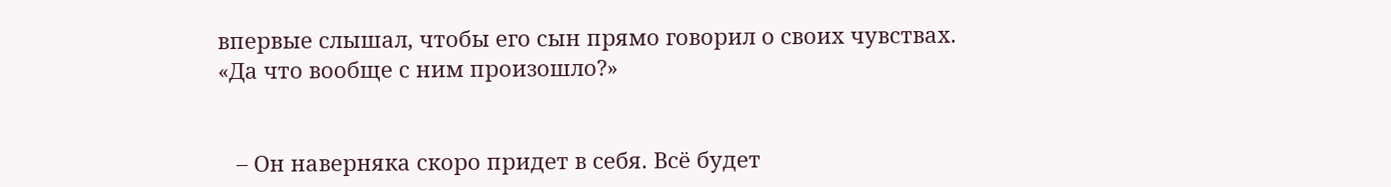впервые слышал, чтобы его сын прямо говорил о своих чувствах. «Да что вообще с ним произошло?»


   – Он наверняка скоро придет в себя. Всё будет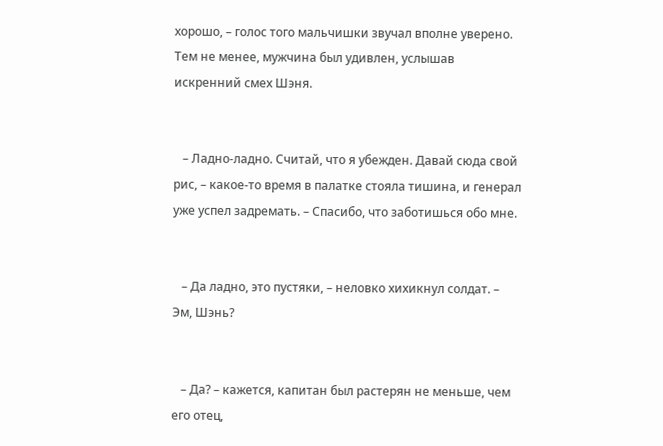хорошо, – голос того мальчишки звучал вполне уверено. Тем не менее, мужчина был удивлен, услышав искренний смех Шэня.


   – Ладно-ладно. Считай, что я убежден. Давай сюда свой рис, – какое-то время в палатке стояла тишина, и генерал уже успел задремать. – Спасибо, что заботишься обо мне.


   – Да ладно, это пустяки, – неловко хихикнул солдат. – Эм, Шэнь?


   – Да? – кажется, капитан был растерян не меньше, чем его отец,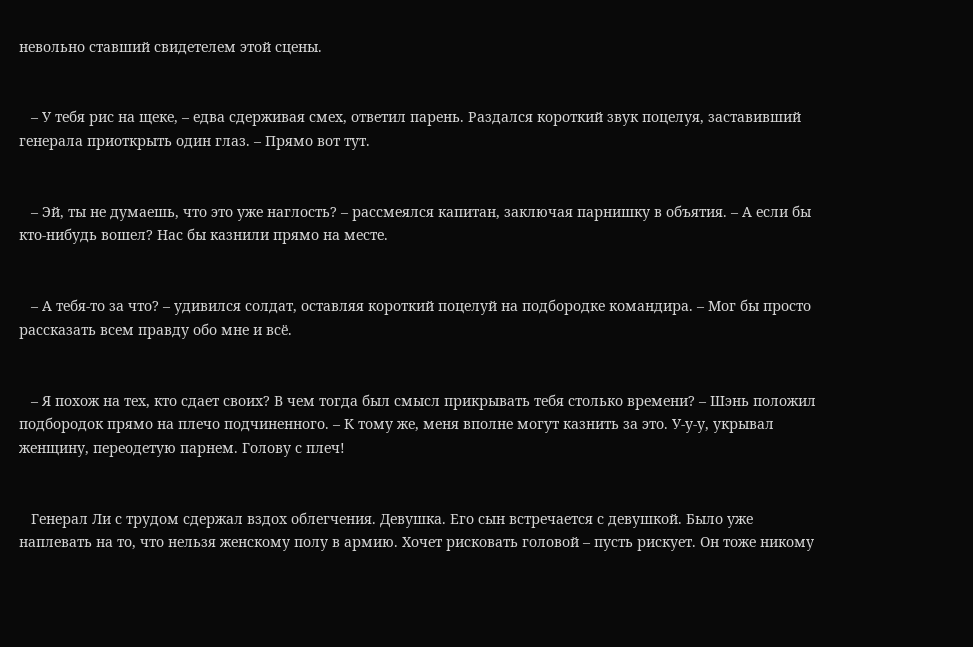невольно ставший свидетелем этой сцены.


   – У тебя рис на щеке, – едва сдерживая смех, ответил парень. Раздался короткий звук поцелуя, заставивший генерала приоткрыть один глаз. – Прямо вот тут.


   – Эй, ты не думаешь, что это уже наглость? – рассмеялся капитан, заключая парнишку в объятия. – А если бы кто-нибудь вошел? Нас бы казнили прямо на месте.


   – А тебя-то за что? – удивился солдат, оставляя короткий поцелуй на подбородке командира. – Мог бы просто рассказать всем правду обо мне и всё.


   – Я похож на тех, кто сдает своих? В чем тогда был смысл прикрывать тебя столько времени? – Шэнь положил подбородок прямо на плечо подчиненного. – К тому же, меня вполне могут казнить за это. У-у-у, укрывал женщину, переодетую парнем. Голову с плеч!


   Генерал Ли с трудом сдержал вздох облегчения. Девушка. Его сын встречается с девушкой. Было уже наплевать на то, что нельзя женскому полу в армию. Хочет рисковать головой – пусть рискует. Он тоже никому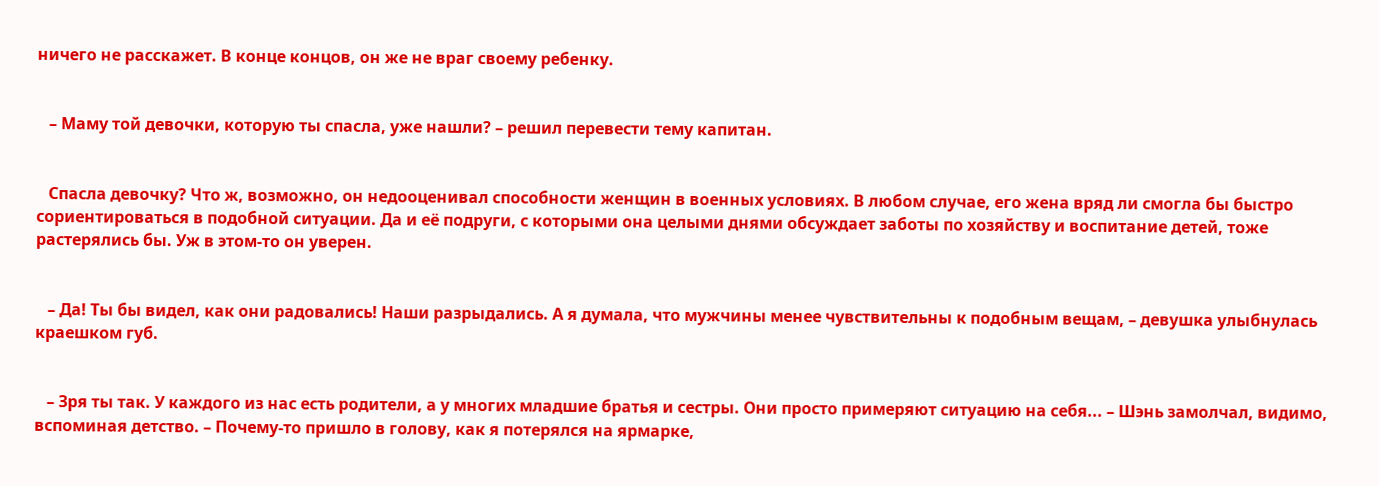ничего не расскажет. В конце концов, он же не враг своему ребенку.


   – Маму той девочки, которую ты спасла, уже нашли? – решил перевести тему капитан.


   Спасла девочку? Что ж, возможно, он недооценивал способности женщин в военных условиях. В любом случае, его жена вряд ли смогла бы быстро сориентироваться в подобной ситуации. Да и её подруги, с которыми она целыми днями обсуждает заботы по хозяйству и воспитание детей, тоже растерялись бы. Уж в этом-то он уверен.


   – Да! Ты бы видел, как они радовались! Наши разрыдались. А я думала, что мужчины менее чувствительны к подобным вещам, – девушка улыбнулась краешком губ.


   – Зря ты так. У каждого из нас есть родители, а у многих младшие братья и сестры. Они просто примеряют ситуацию на себя... – Шэнь замолчал, видимо, вспоминая детство. – Почему-то пришло в голову, как я потерялся на ярмарке,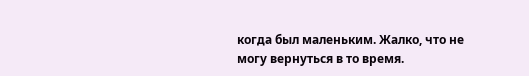когда был маленьким. Жалко, что не могу вернуться в то время.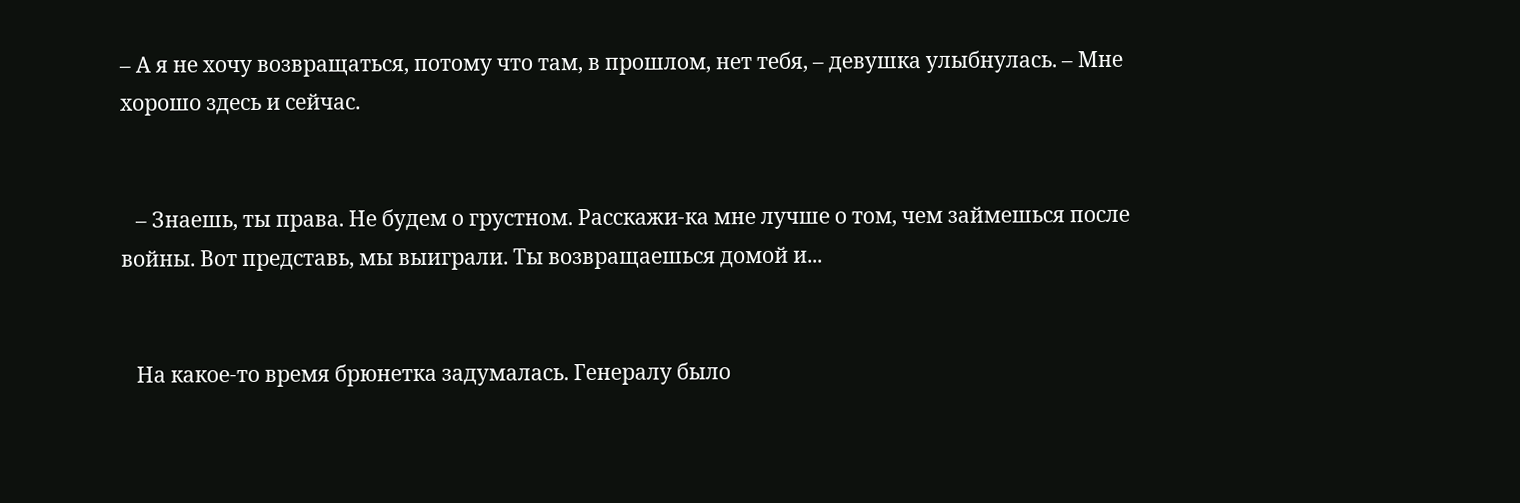– А я не хочу возвращаться, потому что там, в прошлом, нет тебя, – девушка улыбнулась. – Мне хорошо здесь и сейчас.


   – Знаешь, ты права. Не будем о грустном. Расскажи-ка мне лучше о том, чем займешься после войны. Вот представь, мы выиграли. Ты возвращаешься домой и...


   На какое-то время брюнетка задумалась. Генералу было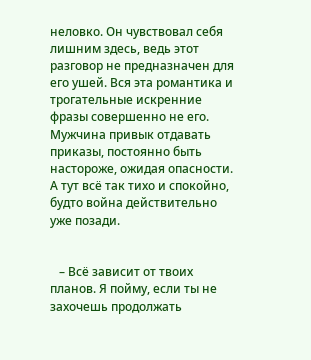неловко. Он чувствовал себя лишним здесь, ведь этот разговор не предназначен для его ушей. Вся эта романтика и трогательные искренние фразы совершенно не его. Мужчина привык отдавать приказы, постоянно быть настороже, ожидая опасности. А тут всё так тихо и спокойно, будто война действительно уже позади.


   – Всё зависит от твоих планов. Я пойму, если ты не захочешь продолжать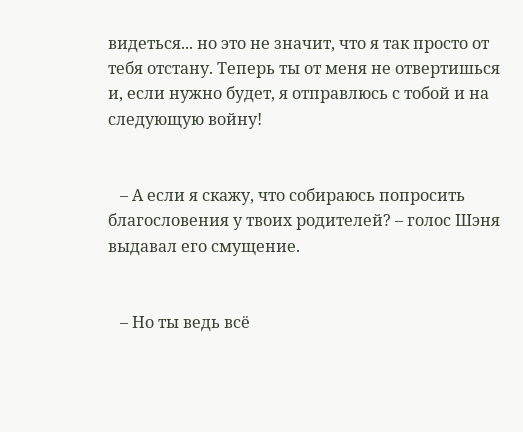видеться... но это не значит, что я так просто от тебя отстану. Теперь ты от меня не отвертишься и, если нужно будет, я отправлюсь с тобой и на следующую войну!


   – А если я скажу, что собираюсь попросить благословения у твоих родителей? – голос Шэня выдавал его смущение.


   – Но ты ведь всё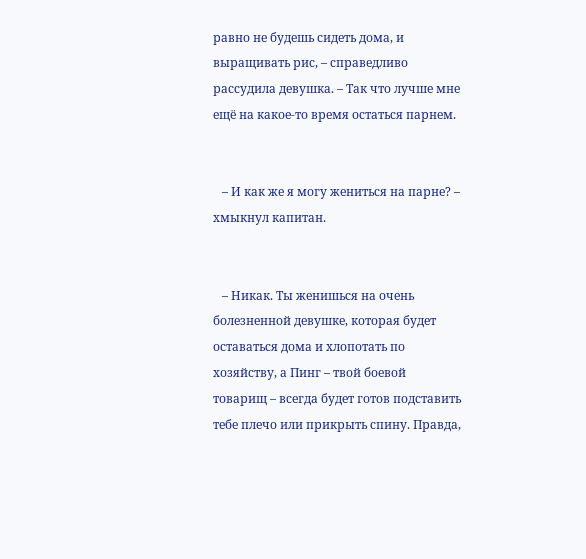равно не будешь сидеть дома, и выращивать рис, – справедливо рассудила девушка. – Так что лучше мне ещё на какое-то время остаться парнем.


   – И как же я могу жениться на парне? – хмыкнул капитан.


   – Никак. Ты женишься на очень болезненной девушке, которая будет оставаться дома и хлопотать по хозяйству, а Пинг – твой боевой товарищ – всегда будет готов подставить тебе плечо или прикрыть спину. Правда,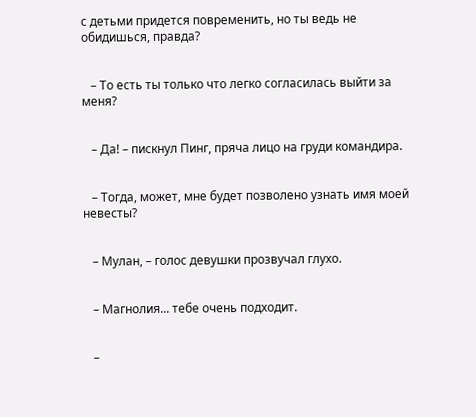с детьми придется повременить, но ты ведь не обидишься, правда?


   – То есть ты только что легко согласилась выйти за меня?


   – Да! – пискнул Пинг, пряча лицо на груди командира.


   – Тогда, может, мне будет позволено узнать имя моей невесты?


   – Мулан, – голос девушки прозвучал глухо.


   – Магнолия... тебе очень подходит.


   –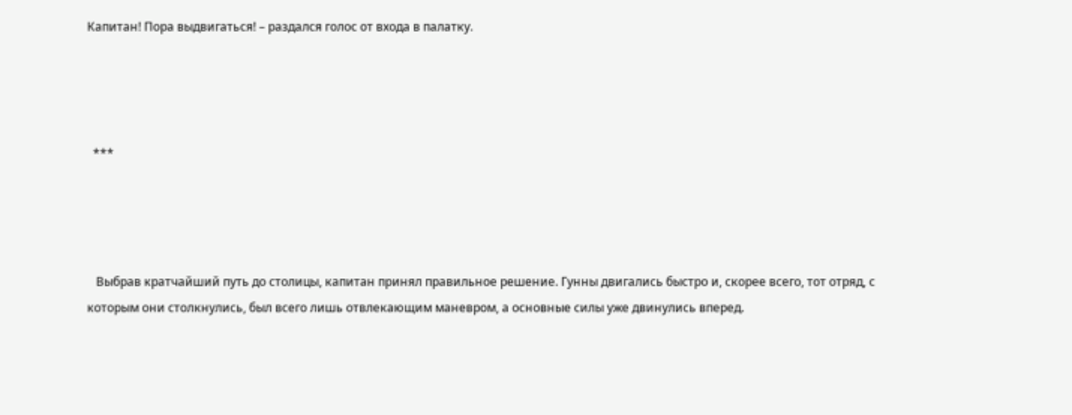Капитан! Пора выдвигаться! – раздался голос от входа в палатку.




  ***




   Выбрав кратчайший путь до столицы, капитан принял правильное решение. Гунны двигались быстро и, скорее всего, тот отряд, с которым они столкнулись, был всего лишь отвлекающим маневром, а основные силы уже двинулись вперед.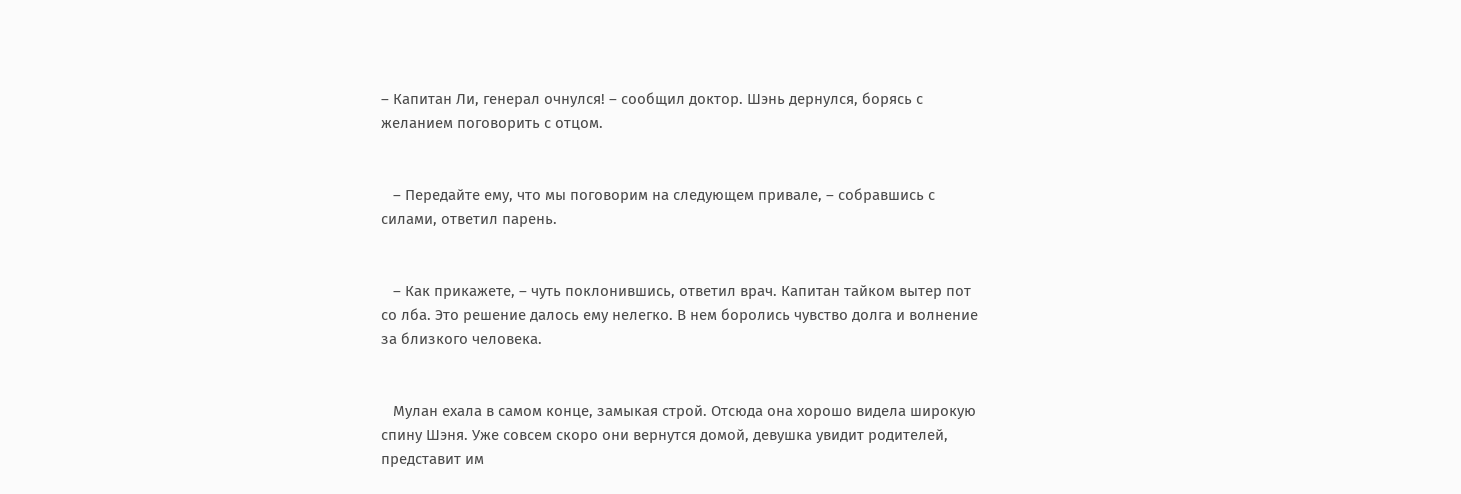– Капитан Ли, генерал очнулся! – сообщил доктор. Шэнь дернулся, борясь с желанием поговорить с отцом.


   – Передайте ему, что мы поговорим на следующем привале, – собравшись с силами, ответил парень.


   – Как прикажете, – чуть поклонившись, ответил врач. Капитан тайком вытер пот со лба. Это решение далось ему нелегко. В нем боролись чувство долга и волнение за близкого человека.


   Мулан ехала в самом конце, замыкая строй. Отсюда она хорошо видела широкую спину Шэня. Уже совсем скоро они вернутся домой, девушка увидит родителей, представит им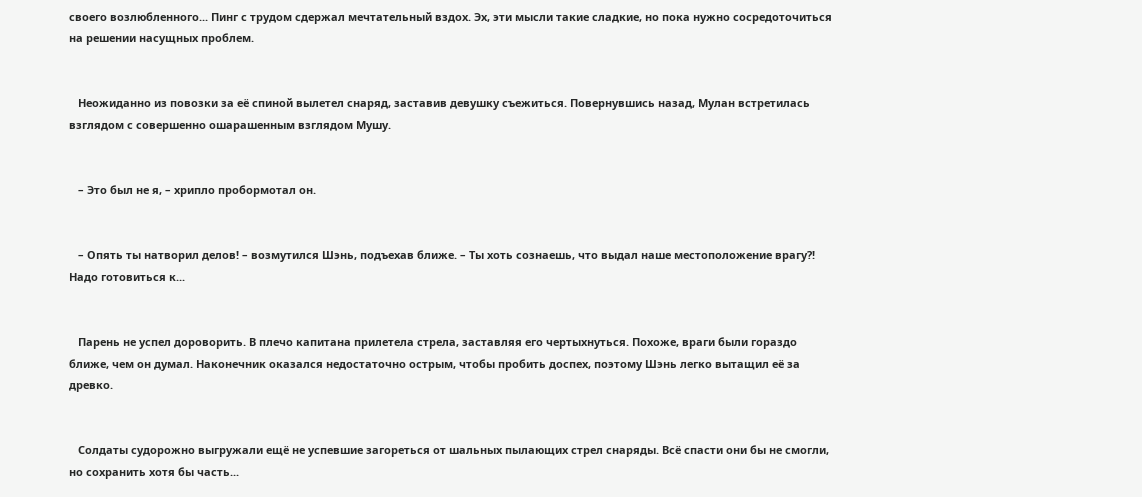своего возлюбленного... Пинг с трудом сдержал мечтательный вздох. Эх, эти мысли такие сладкие, но пока нужно сосредоточиться на решении насущных проблем.


   Неожиданно из повозки за её спиной вылетел снаряд, заставив девушку съежиться. Повернувшись назад, Мулан встретилась взглядом с совершенно ошарашенным взглядом Мушу.


   – Это был не я, – хрипло пробормотал он.


   – Опять ты натворил делов! – возмутился Шэнь, подъехав ближе. – Ты хоть сознаешь, что выдал наше местоположение врагу?! Надо готовиться к...


   Парень не успел дороворить. В плечо капитана прилетела стрела, заставляя его чертыхнуться. Похоже, враги были гораздо ближе, чем он думал. Наконечник оказался недостаточно острым, чтобы пробить доспех, поэтому Шэнь легко вытащил её за древко.


   Солдаты судорожно выгружали ещё не успевшие загореться от шальных пылающих стрел снаряды. Всё спасти они бы не смогли, но сохранить хотя бы часть...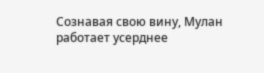Сознавая свою вину, Мулан работает усерднее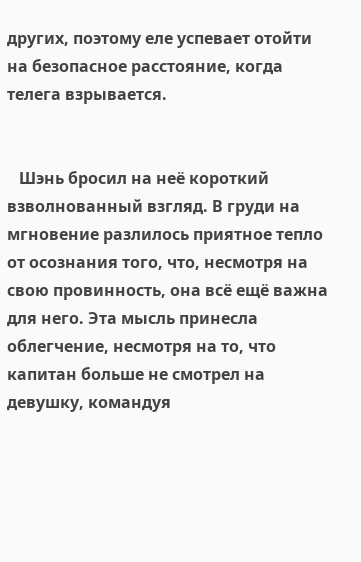других, поэтому еле успевает отойти на безопасное расстояние, когда телега взрывается.


   Шэнь бросил на неё короткий взволнованный взгляд. В груди на мгновение разлилось приятное тепло от осознания того, что, несмотря на свою провинность, она всё ещё важна для него. Эта мысль принесла облегчение, несмотря на то, что капитан больше не смотрел на девушку, командуя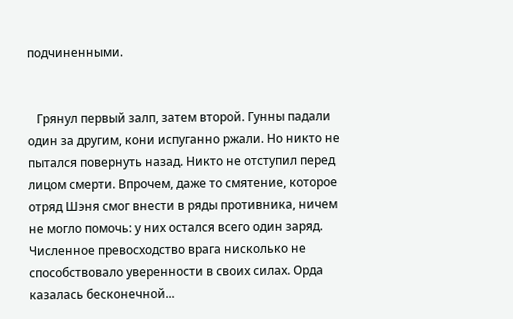подчиненными.


   Грянул первый залп, затем второй. Гунны падали один за другим, кони испуганно ржали. Но никто не пытался повернуть назад. Никто не отступил перед лицом смерти. Впрочем, даже то смятение, которое отряд Шэня смог внести в ряды противника, ничем не могло помочь: у них остался всего один заряд. Численное превосходство врага нисколько не способствовало уверенности в своих силах. Орда казалась бесконечной...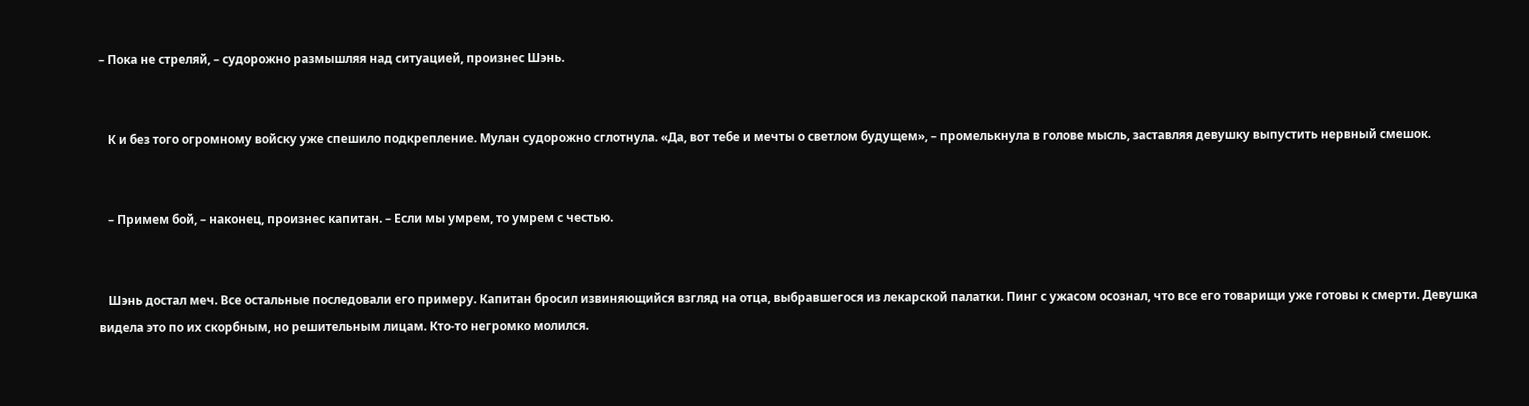– Пока не стреляй, – судорожно размышляя над ситуацией, произнес Шэнь.


   К и без того огромному войску уже спешило подкрепление. Мулан судорожно сглотнула. «Да, вот тебе и мечты о светлом будущем», – промелькнула в голове мысль, заставляя девушку выпустить нервный смешок.


   – Примем бой, – наконец, произнес капитан. – Если мы умрем, то умрем с честью.


   Шэнь достал меч. Все остальные последовали его примеру. Капитан бросил извиняющийся взгляд на отца, выбравшегося из лекарской палатки. Пинг с ужасом осознал, что все его товарищи уже готовы к смерти. Девушка видела это по их скорбным, но решительным лицам. Кто-то негромко молился.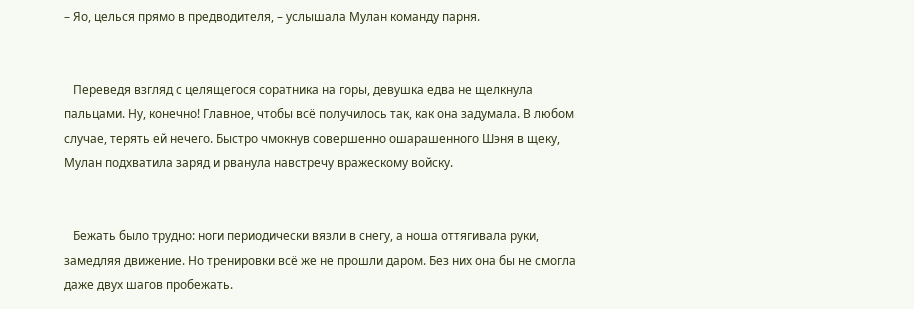– Яо, целься прямо в предводителя, – услышала Мулан команду парня.


   Переведя взгляд с целящегося соратника на горы, девушка едва не щелкнула пальцами. Ну, конечно! Главное, чтобы всё получилось так, как она задумала. В любом случае, терять ей нечего. Быстро чмокнув совершенно ошарашенного Шэня в щеку, Мулан подхватила заряд и рванула навстречу вражескому войску.


   Бежать было трудно: ноги периодически вязли в снегу, а ноша оттягивала руки, замедляя движение. Но тренировки всё же не прошли даром. Без них она бы не смогла даже двух шагов пробежать.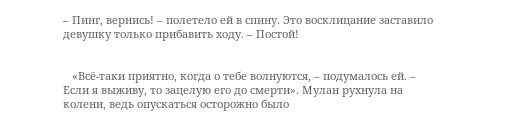– Пинг, вернись! – полетело ей в спину. Это восклицание заставило девушку только прибавить ходу. – Постой!


   «Всё-таки приятно, когда о тебе волнуются, – подумалось ей. – Если я выживу, то зацелую его до смерти». Мулан рухнула на колени, ведь опускаться осторожно было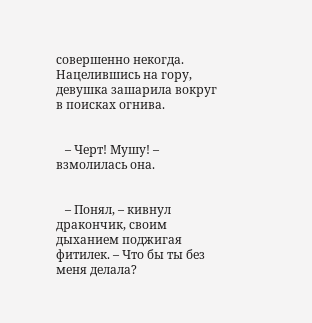совершенно некогда. Нацелившись на гору, девушка зашарила вокруг в поисках огнива.


   – Черт! Мушу! – взмолилась она.


   – Понял, – кивнул дракончик, своим дыханием поджигая фитилек. – Что бы ты без меня делала?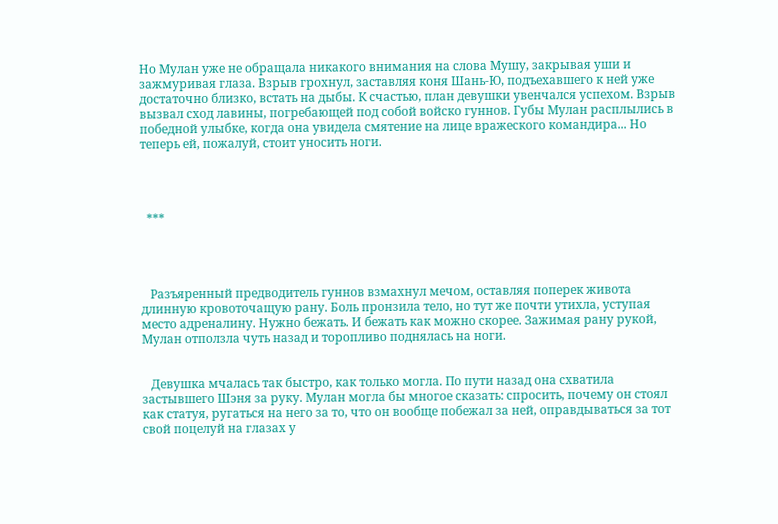Но Мулан уже не обращала никакого внимания на слова Мушу, закрывая уши и зажмуривая глаза. Взрыв грохнул, заставляя коня Шань-Ю, подъехавшего к ней уже достаточно близко, встать на дыбы. К счастью, план девушки увенчался успехом. Взрыв вызвал сход лавины, погребающей под собой войско гуннов. Губы Мулан расплылись в победной улыбке, когда она увидела смятение на лице вражеского командира... Но теперь ей, пожалуй, стоит уносить ноги.




  ***




   Разъяренный предводитель гуннов взмахнул мечом, оставляя поперек живота длинную кровоточащую рану. Боль пронзила тело, но тут же почти утихла, уступая место адреналину. Нужно бежать. И бежать как можно скорее. Зажимая рану рукой, Мулан отползла чуть назад и торопливо поднялась на ноги.


   Девушка мчалась так быстро, как только могла. По пути назад она схватила застывшего Шэня за руку. Мулан могла бы многое сказать: спросить, почему он стоял как статуя, ругаться на него за то, что он вообще побежал за ней, оправдываться за тот свой поцелуй на глазах у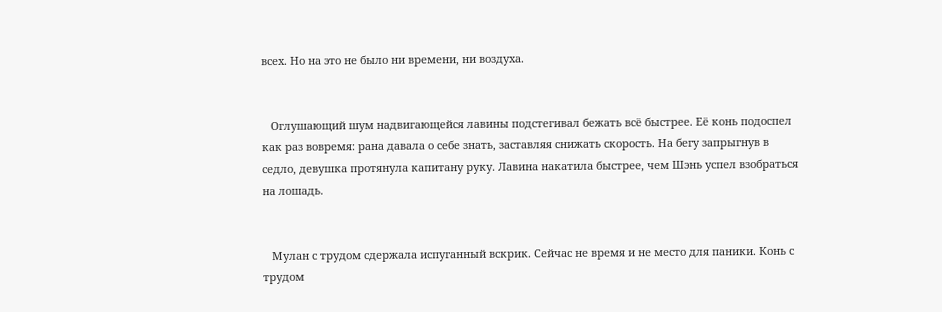всех. Но на это не было ни времени, ни воздуха.


   Оглушающий шум надвигающейся лавины подстегивал бежать всё быстрее. Её конь подоспел как раз вовремя: рана давала о себе знать, заставляя снижать скорость. На бегу запрыгнув в седло, девушка протянула капитану руку. Лавина накатила быстрее, чем Шэнь успел взобраться на лошадь.


   Мулан с трудом сдержала испуганный вскрик. Сейчас не время и не место для паники. Конь с трудом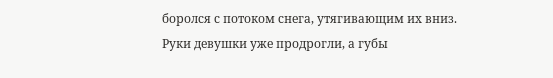боролся с потоком снега, утягивающим их вниз. Руки девушки уже продрогли, а губы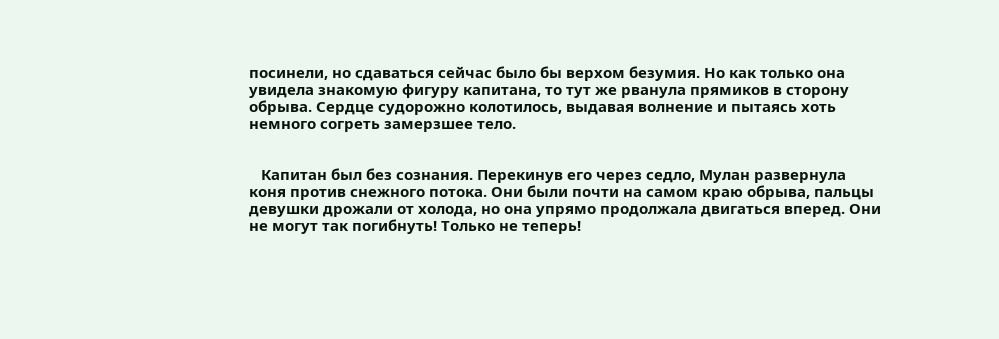посинели, но сдаваться сейчас было бы верхом безумия. Но как только она увидела знакомую фигуру капитана, то тут же рванула прямиков в сторону обрыва. Сердце судорожно колотилось, выдавая волнение и пытаясь хоть немного согреть замерзшее тело.


   Капитан был без сознания. Перекинув его через седло, Мулан развернула коня против снежного потока. Они были почти на самом краю обрыва, пальцы девушки дрожали от холода, но она упрямо продолжала двигаться вперед. Они не могут так погибнуть! Только не теперь!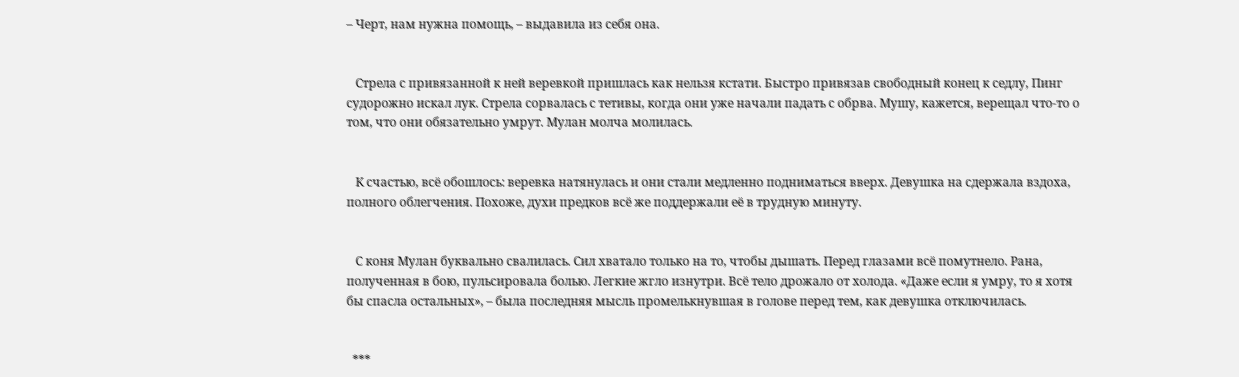– Черт, нам нужна помощь, – выдавила из себя она.


   Стрела с привязанной к ней веревкой пришлась как нельзя кстати. Быстро привязав свободный конец к седлу, Пинг судорожно искал лук. Стрела сорвалась с тетивы, когда они уже начали падать с обрва. Мушу, кажется, верещал что-то о том, что они обязательно умрут. Мулан молча молилась.


   К счастью, всё обошлось: веревка натянулась и они стали медленно подниматься вверх. Девушка на сдержала вздоха, полного облегчения. Похоже, духи предков всё же поддержали её в трудную минуту.


   С коня Мулан буквально свалилась. Сил хватало только на то, чтобы дышать. Перед глазами всё помутнело. Рана, полученная в бою, пульсировала болью. Легкие жгло изнутри. Всё тело дрожало от холода. «Даже если я умру, то я хотя бы спасла остальных», – была последняя мысль промелькнувшая в голове перед тем, как девушка отключилась.


  ***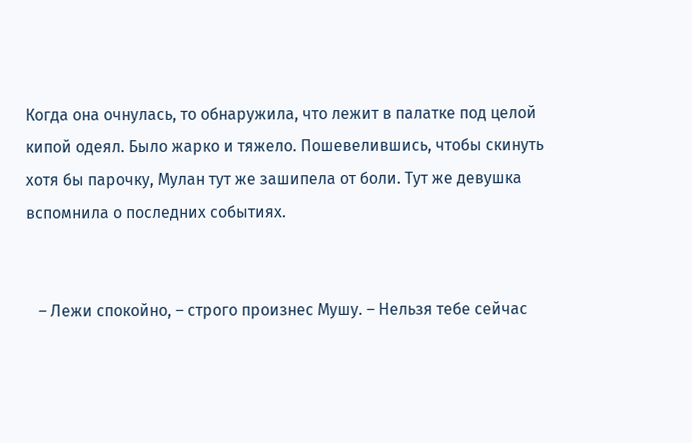Когда она очнулась, то обнаружила, что лежит в палатке под целой кипой одеял. Было жарко и тяжело. Пошевелившись, чтобы скинуть хотя бы парочку, Мулан тут же зашипела от боли. Тут же девушка вспомнила о последних событиях.


   – Лежи спокойно, – строго произнес Мушу. – Нельзя тебе сейчас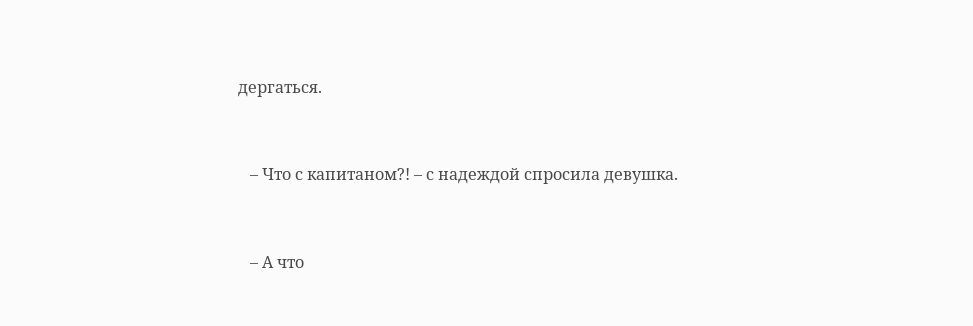дергаться.


   – Что с капитаном?! – с надеждой спросила девушка.


   – А что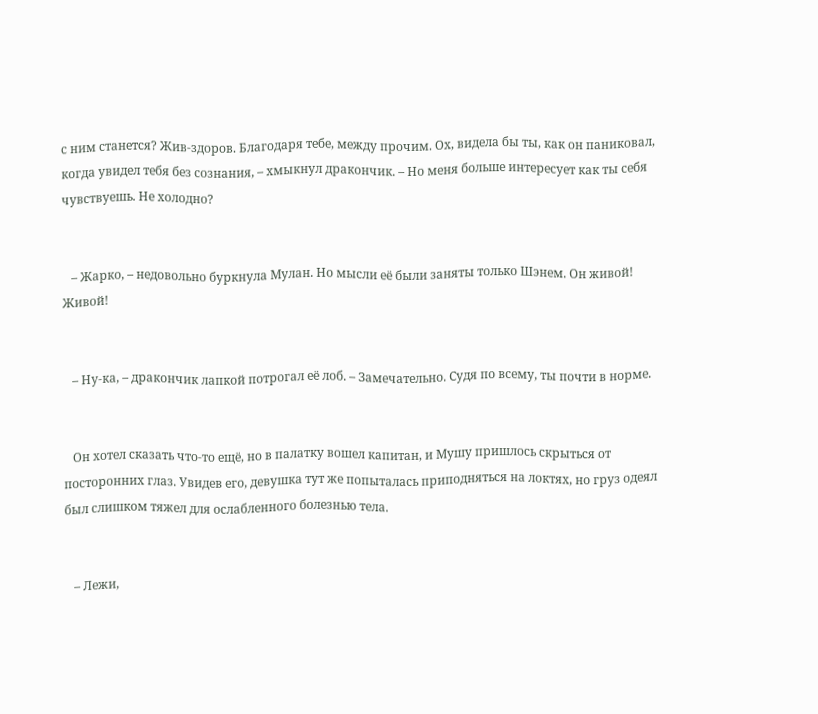с ним станется? Жив-здоров. Благодаря тебе, между прочим. Ох, видела бы ты, как он паниковал, когда увидел тебя без сознания, – хмыкнул дракончик. – Но меня больше интересует как ты себя чувствуешь. Не холодно?


   – Жарко, – недовольно буркнула Мулан. Но мысли её были заняты только Шэнем. Он живой! Живой!


   – Ну-ка, – дракончик лапкой потрогал её лоб. – Замечательно. Судя по всему, ты почти в норме.


   Он хотел сказать что-то ещё, но в палатку вошел капитан, и Мушу пришлось скрыться от посторонних глаз. Увидев его, девушка тут же попыталась приподняться на локтях, но груз одеял был слишком тяжел для ослабленного болезнью тела.


   – Лежи,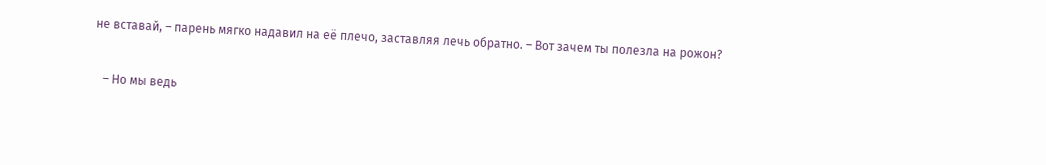не вставай, – парень мягко надавил на её плечо, заставляя лечь обратно. – Вот зачем ты полезла на рожон?


   – Но мы ведь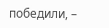победили, –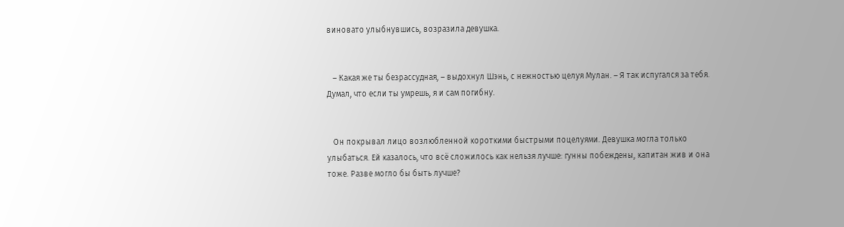виновато улыбнувшись, возразила девушка.


   – Какая же ты безрассудная, – выдохнул Шэнь, с нежностью целуя Мулан. – Я так испугался за тебя. Думал, что если ты умрешь, я и сам погибну.


   Он покрывал лицо возлюбленной короткими быстрыми поцелуями. Девушка могла только улыбаться. Ей казалось, что всё сложилось как нельзя лучше: гунны побеждены, капитан жив и она тоже. Разве могло бы быть лучше?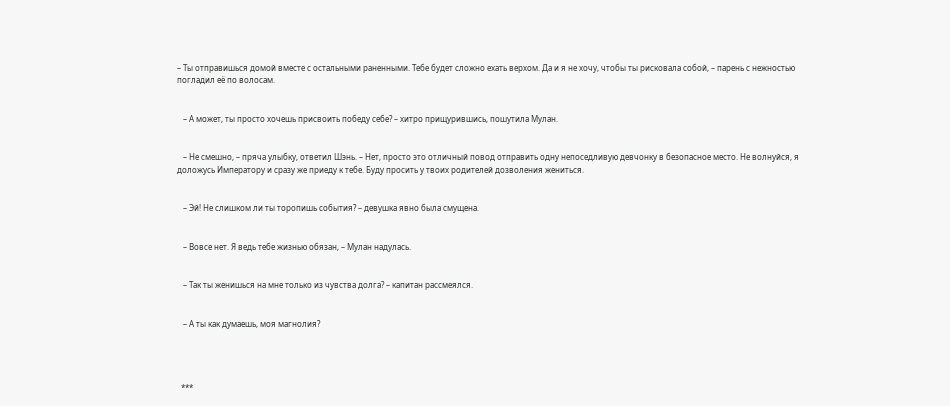– Ты отправишься домой вместе с остальными раненными. Тебе будет сложно ехать верхом. Да и я не хочу, чтобы ты рисковала собой, – парень с нежностью погладил её по волосам.


   – А может, ты просто хочешь присвоить победу себе? – хитро прищурившись, пошутила Мулан.


   – Не смешно, – пряча улыбку, ответил Шэнь. – Нет, просто это отличный повод отправить одну непоседливую девчонку в безопасное место. Не волнуйся, я доложусь Императору и сразу же приеду к тебе. Буду просить у твоих родителей дозволения жениться.


   – Эй! Не слишком ли ты торопишь события? – девушка явно была смущена.


   – Вовсе нет. Я ведь тебе жизнью обязан, – Мулан надулась.


   – Так ты женишься на мне только из чувства долга? – капитан рассмеялся.


   – А ты как думаешь, моя магнолия?




  ***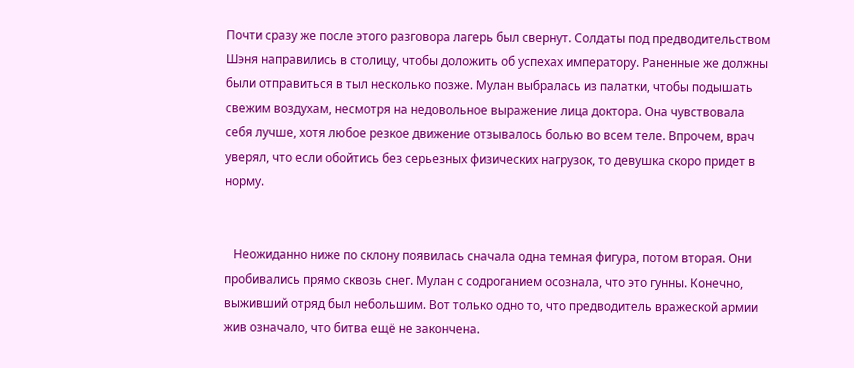Почти сразу же после этого разговора лагерь был свернут. Солдаты под предводительством Шэня направились в столицу, чтобы доложить об успехах императору. Раненные же должны были отправиться в тыл несколько позже. Мулан выбралась из палатки, чтобы подышать свежим воздухам, несмотря на недовольное выражение лица доктора. Она чувствовала себя лучше, хотя любое резкое движение отзывалось болью во всем теле. Впрочем, врач уверял, что если обойтись без серьезных физических нагрузок, то девушка скоро придет в норму.


   Неожиданно ниже по склону появилась сначала одна темная фигура, потом вторая. Они пробивались прямо сквозь снег. Мулан с содроганием осознала, что это гунны. Конечно, выживший отряд был небольшим. Вот только одно то, что предводитель вражеской армии жив означало, что битва ещё не закончена.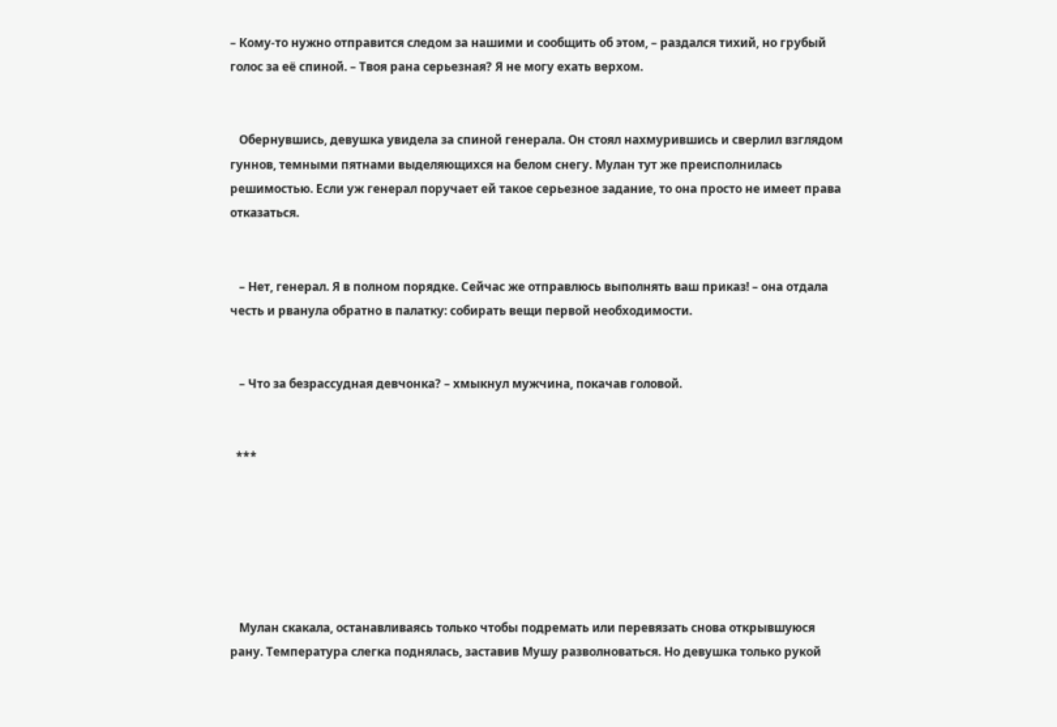– Кому-то нужно отправится следом за нашими и сообщить об этом, – раздался тихий, но грубый голос за её спиной. – Твоя рана серьезная? Я не могу ехать верхом.


   Обернувшись, девушка увидела за спиной генерала. Он стоял нахмурившись и сверлил взглядом гуннов, темными пятнами выделяющихся на белом снегу. Мулан тут же преисполнилась решимостью. Если уж генерал поручает ей такое серьезное задание, то она просто не имеет права отказаться.


   – Нет, генерал. Я в полном порядке. Сейчас же отправлюсь выполнять ваш приказ! – она отдала честь и рванула обратно в палатку: собирать вещи первой необходимости.


   – Что за безрассудная девчонка? – хмыкнул мужчина, покачав головой.


  ***






   Мулан скакала, останавливаясь только чтобы подремать или перевязать снова открывшуюся рану. Температура слегка поднялась, заставив Мушу разволноваться. Но девушка только рукой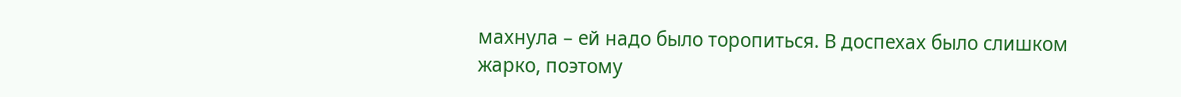махнула – ей надо было торопиться. В доспехах было слишком жарко, поэтому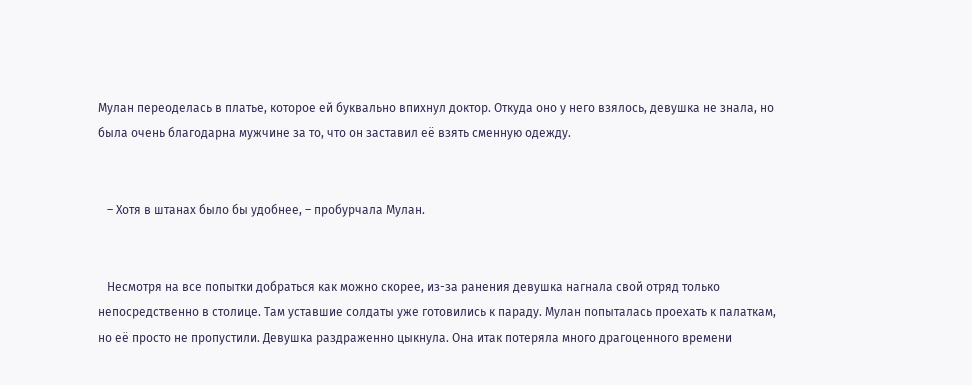Мулан переоделась в платье, которое ей буквально впихнул доктор. Откуда оно у него взялось, девушка не знала, но была очень благодарна мужчине за то, что он заставил её взять сменную одежду.


   – Хотя в штанах было бы удобнее, – пробурчала Мулан.


   Несмотря на все попытки добраться как можно скорее, из-за ранения девушка нагнала свой отряд только непосредственно в столице. Там уставшие солдаты уже готовились к параду. Мулан попыталась проехать к палаткам, но её просто не пропустили. Девушка раздраженно цыкнула. Она итак потеряла много драгоценного времени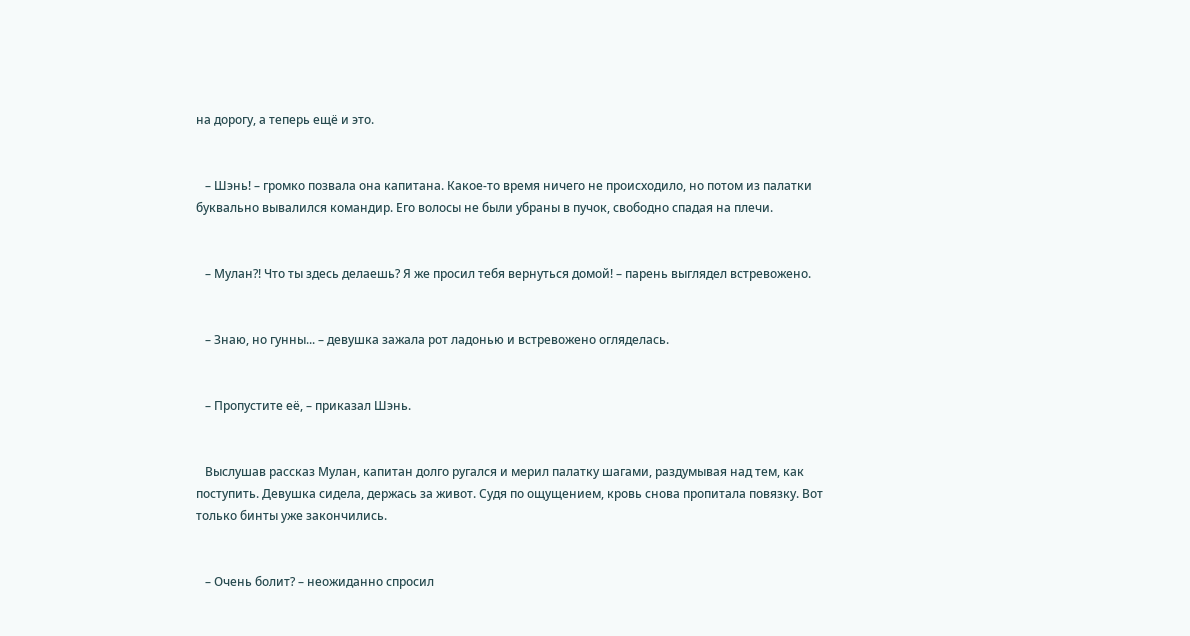на дорогу, а теперь ещё и это.


   – Шэнь! – громко позвала она капитана. Какое-то время ничего не происходило, но потом из палатки буквально вывалился командир. Его волосы не были убраны в пучок, свободно спадая на плечи.


   – Мулан?! Что ты здесь делаешь? Я же просил тебя вернуться домой! – парень выглядел встревожено.


   – Знаю, но гунны... – девушка зажала рот ладонью и встревожено огляделась.


   – Пропустите её, – приказал Шэнь.


   Выслушав рассказ Мулан, капитан долго ругался и мерил палатку шагами, раздумывая над тем, как поступить. Девушка сидела, держась за живот. Судя по ощущением, кровь снова пропитала повязку. Вот только бинты уже закончились.


   – Очень болит? – неожиданно спросил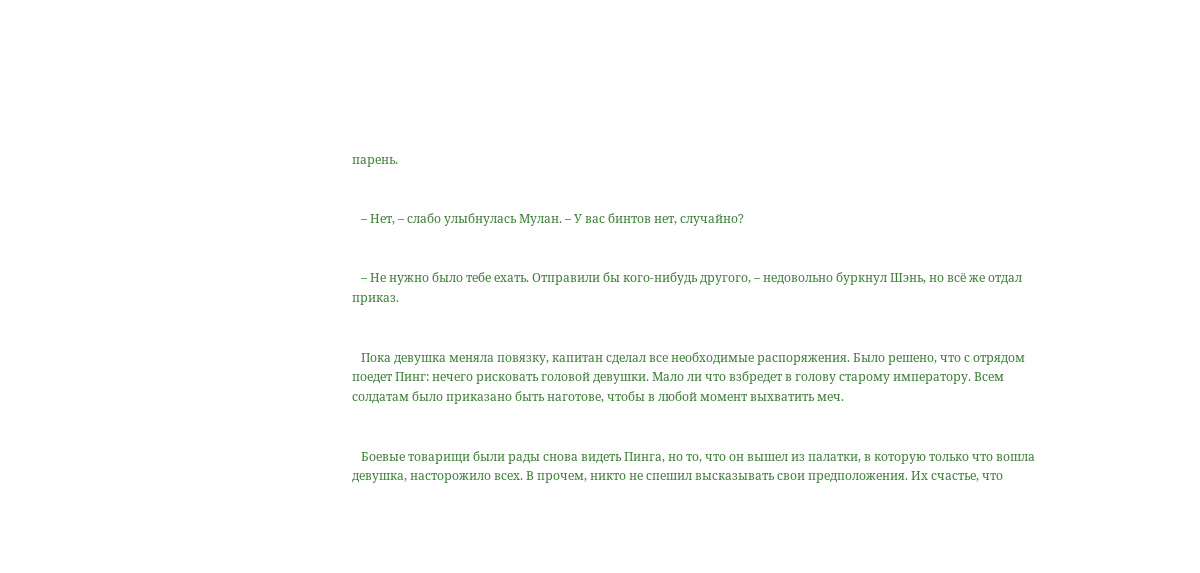парень.


   – Нет, – слабо улыбнулась Мулан. – У вас бинтов нет, случайно?


   – Не нужно было тебе ехать. Отправили бы кого-нибудь другого, – недовольно буркнул Шэнь, но всё же отдал приказ.


   Пока девушка меняла повязку, капитан сделал все необходимые распоряжения. Было решено, что с отрядом поедет Пинг: нечего рисковать головой девушки. Мало ли что взбредет в голову старому императору. Всем солдатам было приказано быть наготове, чтобы в любой момент выхватить меч.


   Боевые товарищи были рады снова видеть Пинга, но то, что он вышел из палатки, в которую только что вошла девушка, насторожило всех. В прочем, никто не спешил высказывать свои предположения. Их счастье, что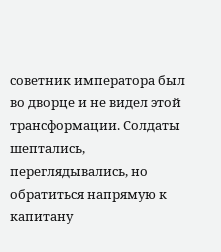советник императора был во дворце и не видел этой трансформации. Солдаты шептались, переглядывались, но обратиться напрямую к капитану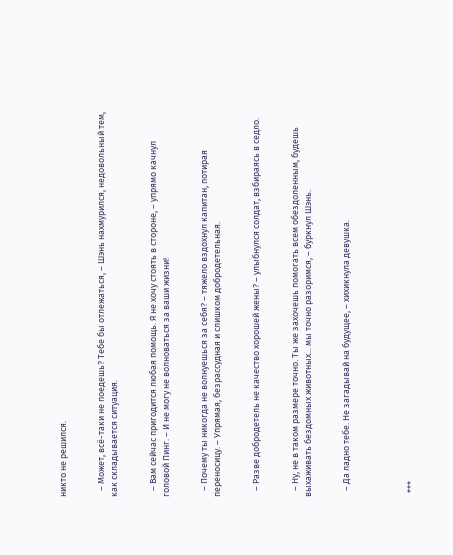никто не решился.


   – Может, всё-таки не поедешь? Тебе бы отлежаться, – Шэнь нахмурился, недовольный тем, как складывается ситуация.


   – Вам сейчас пригодится любая помощь. Я не хочу стоять в стороне, – упрямо качнул головой Пинг. – И не могу не волноваться за ваши жизни!


   – Почему ты никогда не волнуешься за себя? – тяжело вздохнул капитан, потирая переносицу. – Упрямая, безрассудная и слишком добродетельная.


   – Разве добродетель не качество хорошей жены? – улыбнулся солдат, взбираясь в седло.


   – Ну, не в таком размере точно. Ты же захочешь помогать всем обездоленным, будешь выхаживать бездомных животных... мы точно разоримся, – буркнул Шэнь.


   – Да ладно тебе. Не загадывай на будущее, – хихикнула девушка.




  ***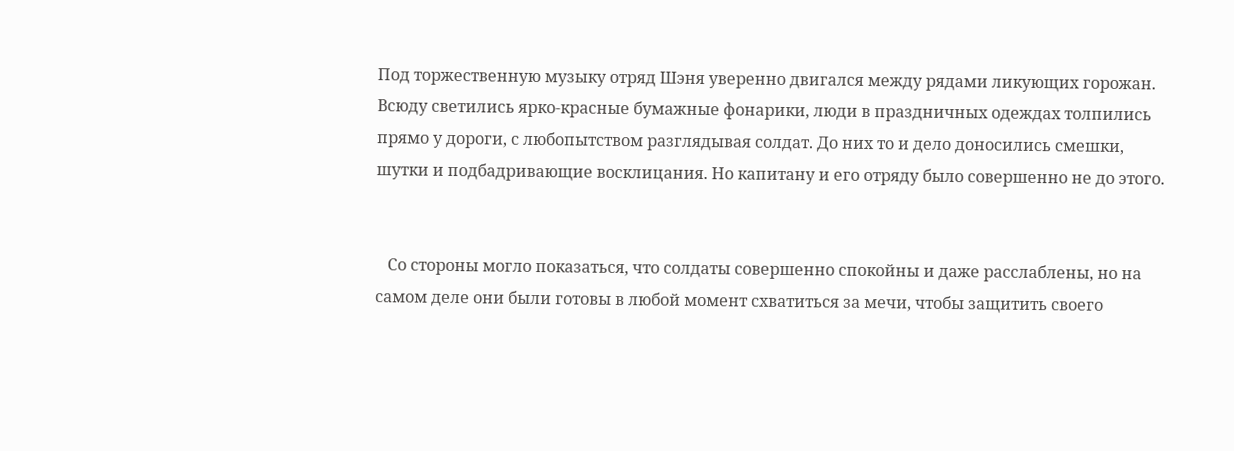Под торжественную музыку отряд Шэня уверенно двигался между рядами ликующих горожан. Всюду светились ярко-красные бумажные фонарики, люди в праздничных одеждах толпились прямо у дороги, с любопытством разглядывая солдат. До них то и дело доносились смешки, шутки и подбадривающие восклицания. Но капитану и его отряду было совершенно не до этого.


   Со стороны могло показаться, что солдаты совершенно спокойны и даже расслаблены, но на самом деле они были готовы в любой момент схватиться за мечи, чтобы защитить своего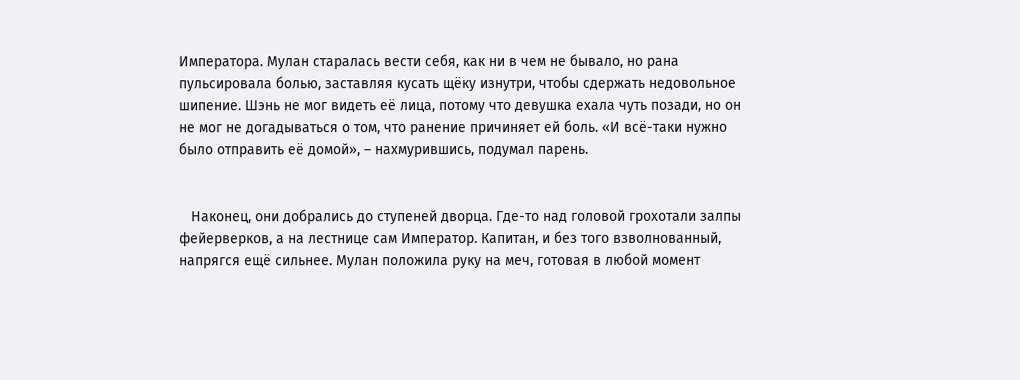Императора. Мулан старалась вести себя, как ни в чем не бывало, но рана пульсировала болью, заставляя кусать щёку изнутри, чтобы сдержать недовольное шипение. Шэнь не мог видеть её лица, потому что девушка ехала чуть позади, но он не мог не догадываться о том, что ранение причиняет ей боль. «И всё-таки нужно было отправить её домой», – нахмурившись, подумал парень.


   Наконец, они добрались до ступеней дворца. Где-то над головой грохотали залпы фейерверков, а на лестнице сам Император. Капитан, и без того взволнованный, напрягся ещё сильнее. Мулан положила руку на меч, готовая в любой момент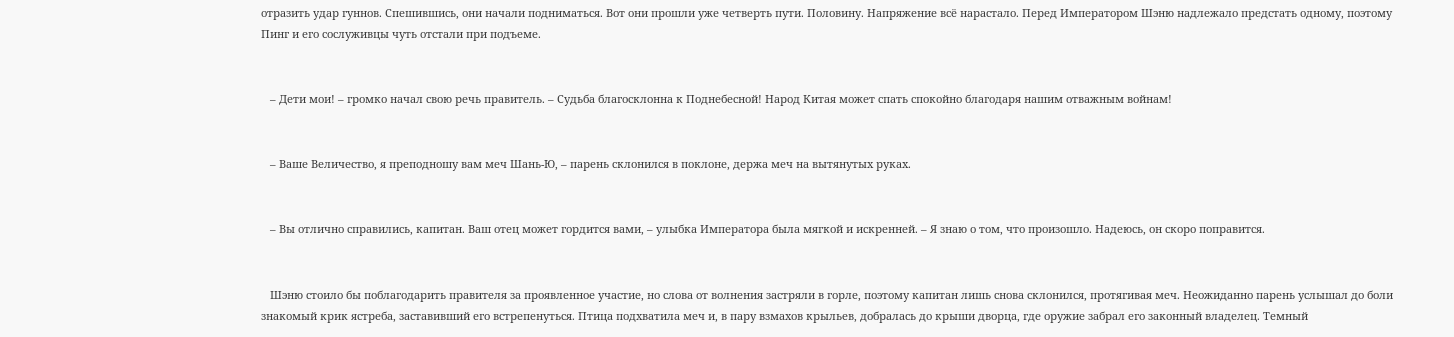отразить удар гуннов. Спешившись, они начали подниматься. Вот они прошли уже четверть пути. Половину. Напряжение всё нарастало. Перед Императором Шэню надлежало предстать одному, поэтому Пинг и его сослуживцы чуть отстали при подъеме.


   – Дети мои! – громко начал свою речь правитель. – Судьба благосклонна к Поднебесной! Народ Китая может спать спокойно благодаря нашим отважным войнам!


   – Ваше Величество, я преподношу вам меч Шань-Ю, – парень склонился в поклоне, держа меч на вытянутых руках.


   – Вы отлично справились, капитан. Ваш отец может гордится вами, – улыбка Императора была мягкой и искренней. – Я знаю о том, что произошло. Надеюсь, он скоро поправится.


   Шэню стоило бы поблагодарить правителя за проявленное участие, но слова от волнения застряли в горле, поэтому капитан лишь снова склонился, протягивая меч. Неожиданно парень услышал до боли знакомый крик ястреба, заставивший его встрепенуться. Птица подхватила меч и, в пару взмахов крыльев, добралась до крыши дворца, где оружие забрал его законный владелец. Темный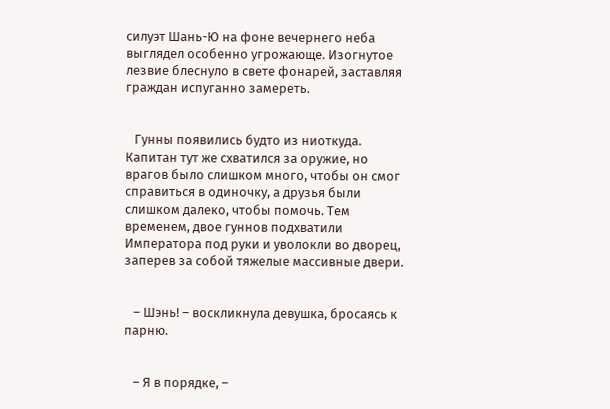силуэт Шань-Ю на фоне вечернего неба выглядел особенно угрожающе. Изогнутое лезвие блеснуло в свете фонарей, заставляя граждан испуганно замереть.


   Гунны появились будто из ниоткуда. Капитан тут же схватился за оружие, но врагов было слишком много, чтобы он смог справиться в одиночку, а друзья были слишком далеко, чтобы помочь. Тем временем, двое гуннов подхватили Императора под руки и уволокли во дворец, заперев за собой тяжелые массивные двери.


   – Шэнь! – воскликнула девушка, бросаясь к парню.


   – Я в порядке, –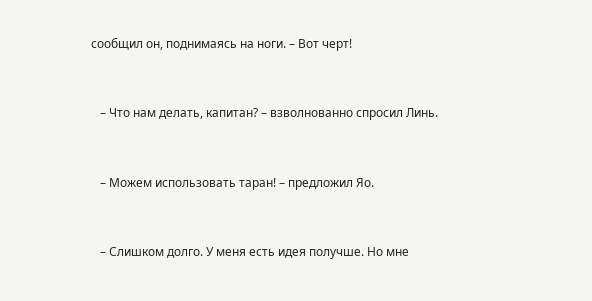сообщил он, поднимаясь на ноги. – Вот черт!


   – Что нам делать, капитан? – взволнованно спросил Линь.


   – Можем использовать таран! – предложил Яо.


   – Слишком долго. У меня есть идея получше. Но мне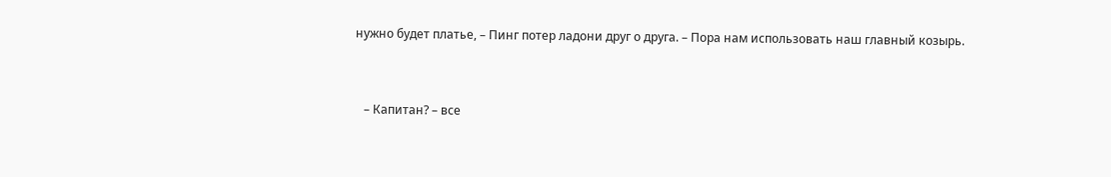нужно будет платье, – Пинг потер ладони друг о друга. – Пора нам использовать наш главный козырь.


   – Капитан? – все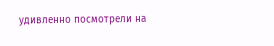удивленно посмотрели на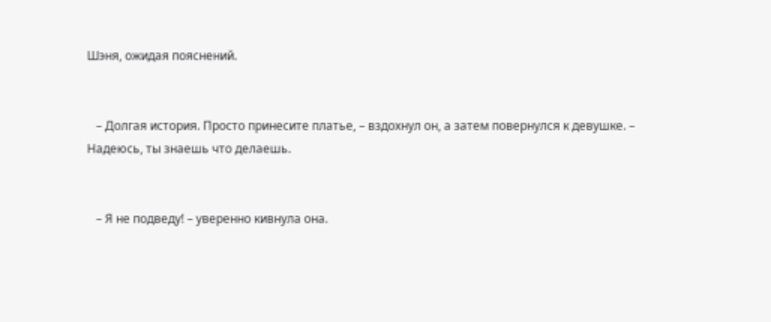Шэня, ожидая пояснений.


   – Долгая история. Просто принесите платье, – вздохнул он, а затем повернулся к девушке. – Надеюсь, ты знаешь что делаешь.


   – Я не подведу! – уверенно кивнула она.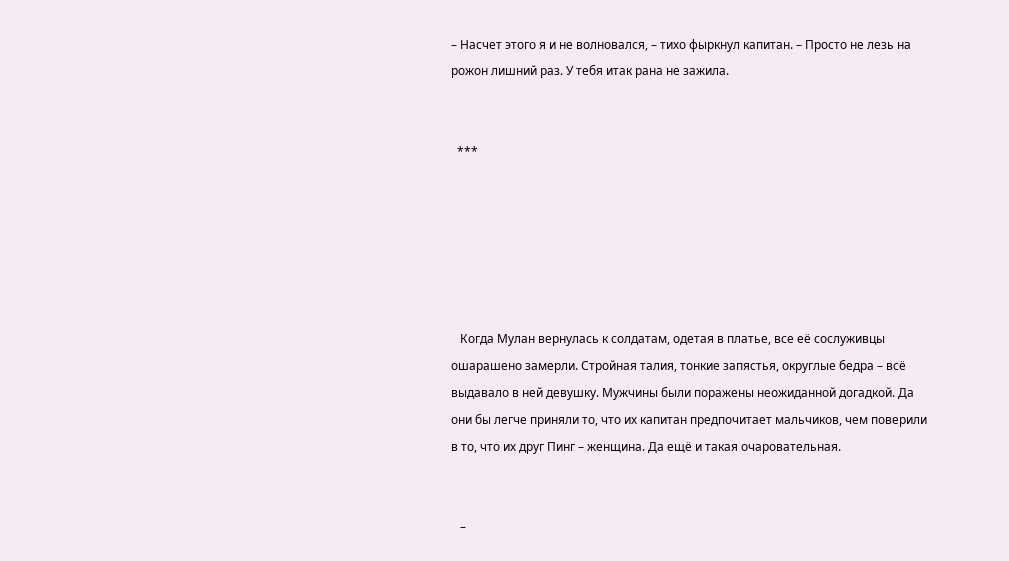– Насчет этого я и не волновался, – тихо фыркнул капитан. – Просто не лезь на рожон лишний раз. У тебя итак рана не зажила.


  ***






   Когда Мулан вернулась к солдатам, одетая в платье, все её сослуживцы ошарашено замерли. Стройная талия, тонкие запястья, округлые бедра – всё выдавало в ней девушку. Мужчины были поражены неожиданной догадкой. Да они бы легче приняли то, что их капитан предпочитает мальчиков, чем поверили в то, что их друг Пинг – женщина. Да ещё и такая очаровательная.


   –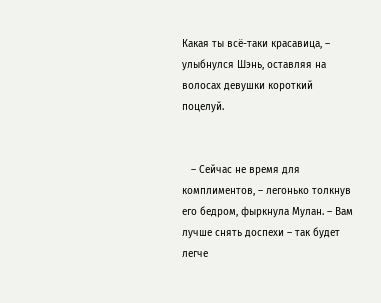Какая ты всё-таки красавица, – улыбнулся Шэнь, оставляя на волосах девушки короткий поцелуй.


   – Сейчас не время для комплиментов, – легонько толкнув его бедром, фыркнула Мулан. – Вам лучше снять доспехи – так будет легче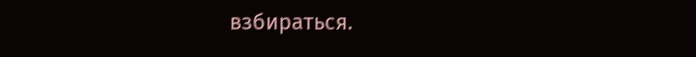взбираться.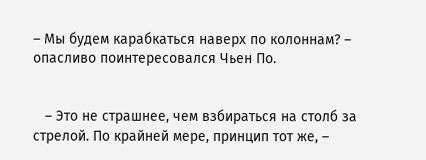– Мы будем карабкаться наверх по колоннам? – опасливо поинтересовался Чьен По.


   – Это не страшнее, чем взбираться на столб за стрелой. По крайней мере, принцип тот же, –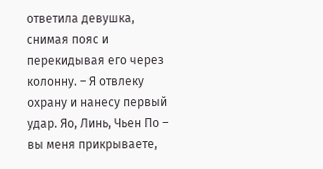ответила девушка, снимая пояс и перекидывая его через колонну. – Я отвлеку охрану и нанесу первый удар. Яо, Линь, Чьен По – вы меня прикрываете,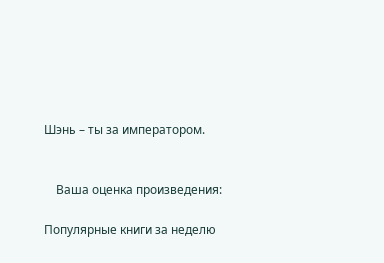Шэнь – ты за императором.


    Ваша оценка произведения:

Популярные книги за неделю